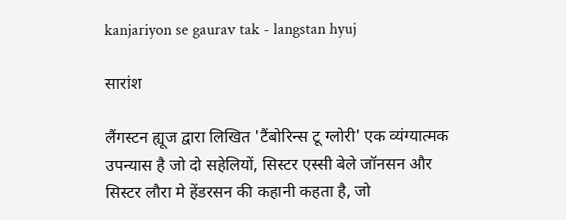kanjariyon se gaurav tak - langstan hyuj

सारांश

लैंगस्टन ह्यूज द्वारा लिखित 'टैंबोरिन्स टू ग्लोरी' एक व्यंग्यात्मक उपन्यास है जो दो सहेलियों, सिस्टर एस्सी बेले जॉनसन और सिस्टर लौरा मे हेंडरसन की कहानी कहता है, जो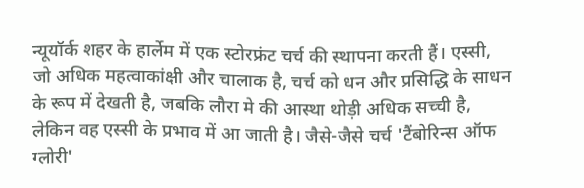न्यूयॉर्क शहर के हार्लेम में एक स्टोरफ्रंट चर्च की स्थापना करती हैं। एस्सी, जो अधिक महत्वाकांक्षी और चालाक है, चर्च को धन और प्रसिद्धि के साधन के रूप में देखती है, जबकि लौरा मे की आस्था थोड़ी अधिक सच्ची है, लेकिन वह एस्सी के प्रभाव में आ जाती है। जैसे-जैसे चर्च 'टैंबोरिन्स ऑफ ग्लोरी'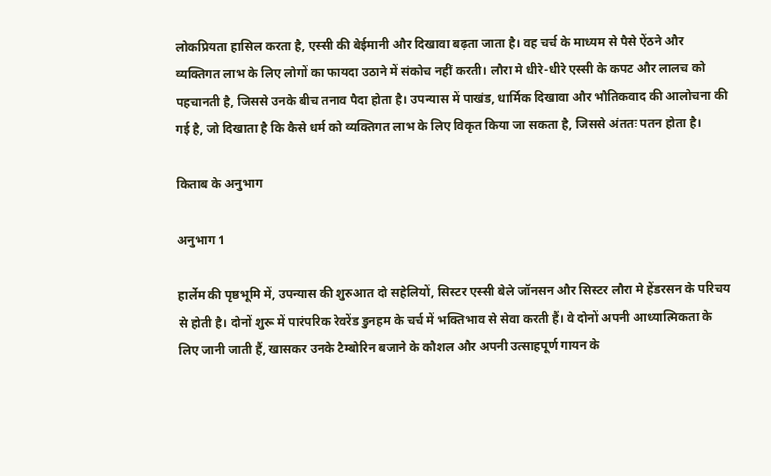लोकप्रियता हासिल करता है, एस्सी की बेईमानी और दिखावा बढ़ता जाता है। वह चर्च के माध्यम से पैसे ऐंठने और व्यक्तिगत लाभ के लिए लोगों का फायदा उठाने में संकोच नहीं करती। लौरा मे धीरे-धीरे एस्सी के कपट और लालच को पहचानती है, जिससे उनके बीच तनाव पैदा होता है। उपन्यास में पाखंड, धार्मिक दिखावा और भौतिकवाद की आलोचना की गई है, जो दिखाता है कि कैसे धर्म को व्यक्तिगत लाभ के लिए विकृत किया जा सकता है, जिससे अंततः पतन होता है।

किताब के अनुभाग

अनुभाग 1

हार्लेम की पृष्ठभूमि में, उपन्यास की शुरुआत दो सहेलियों, सिस्टर एस्सी बेले जॉनसन और सिस्टर लौरा मे हेंडरसन के परिचय से होती है। दोनों शुरू में पारंपरिक रेवरेंड डुनहम के चर्च में भक्तिभाव से सेवा करती हैं। वे दोनों अपनी आध्यात्मिकता के लिए जानी जाती हैं, खासकर उनके टैम्बोरिन बजाने के कौशल और अपनी उत्साहपूर्ण गायन के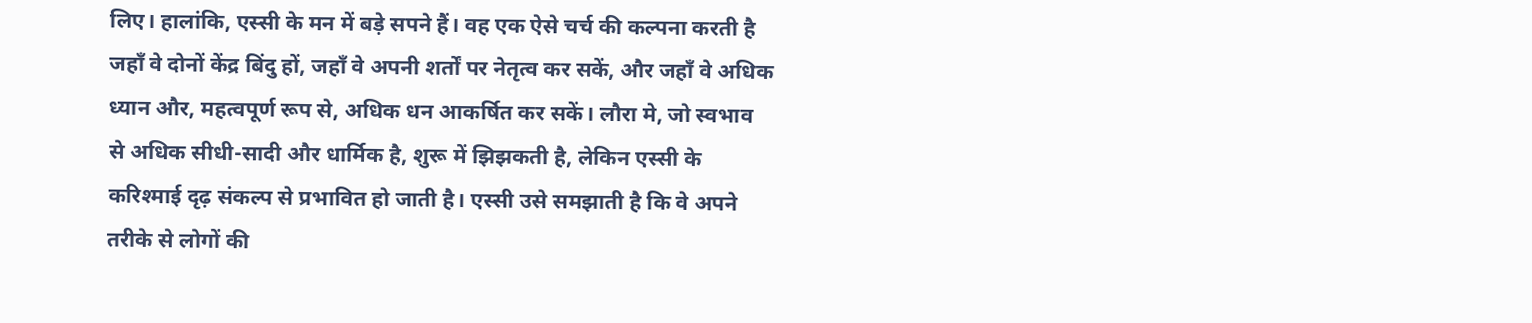लिए। हालांकि, एस्सी के मन में बड़े सपने हैं। वह एक ऐसे चर्च की कल्पना करती है जहाँ वे दोनों केंद्र बिंदु हों, जहाँ वे अपनी शर्तों पर नेतृत्व कर सकें, और जहाँ वे अधिक ध्यान और, महत्वपूर्ण रूप से, अधिक धन आकर्षित कर सकें। लौरा मे, जो स्वभाव से अधिक सीधी-सादी और धार्मिक है, शुरू में झिझकती है, लेकिन एस्सी के करिश्माई दृढ़ संकल्प से प्रभावित हो जाती है। एस्सी उसे समझाती है कि वे अपने तरीके से लोगों की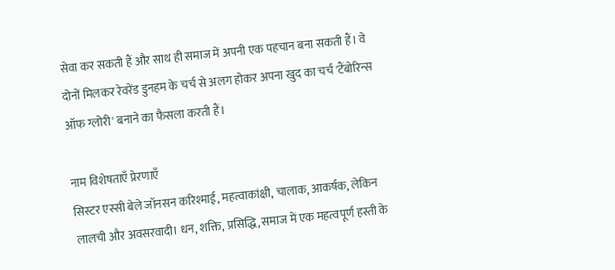सेवा कर सकती हैं और साथ ही समाज में अपनी एक पहचान बना सकती हैं। वे दोनों मिलकर रेवरेंड डुनहम के चर्च से अलग होकर अपना खुद का चर्च 'टैंबोरिन्स ऑफ ग्लोरी' बनाने का फैसला करती हैं।

नाम विशेषताएँ प्रेरणाएँ
सिस्टर एस्सी बेले जॉनसन करिश्माई, महत्वाकांक्षी, चालाक, आकर्षक, लेकिन लालची और अवसरवादी। धन, शक्ति, प्रसिद्धि, समाज में एक महत्वपूर्ण हस्ती के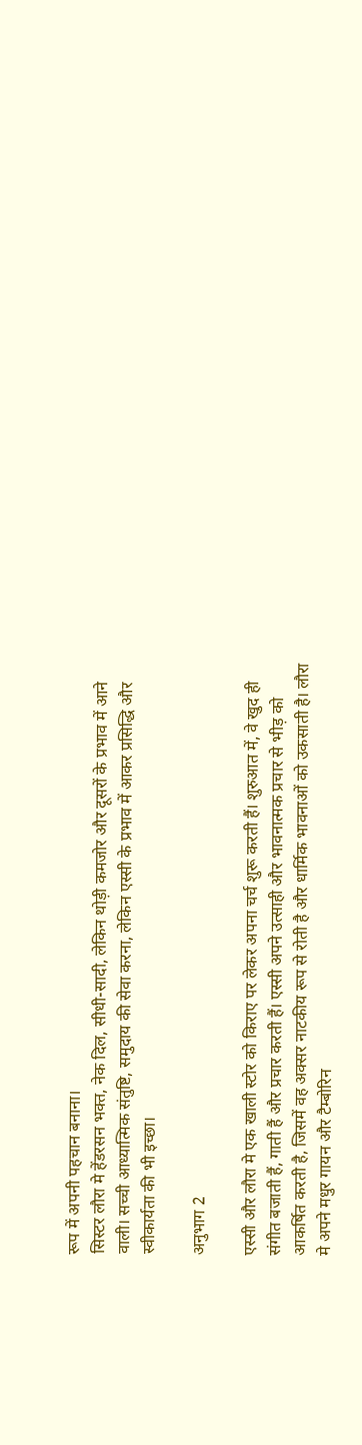रूप में अपनी पहचान बनाना।
सिस्टर लौरा मे हेंडरसन भक्त, नेक दिल, सीधी-सादी, लेकिन थोड़ी कमजोर और दूसरों के प्रभाव में आने वाली। सच्ची आध्यात्मिक संतुष्टि, समुदाय की सेवा करना, लेकिन एस्सी के प्रभाव में आकर प्रसिद्धि और स्वीकार्यता की भी इच्छा।

अनुभाग 2

एस्सी और लौरा मे एक खाली स्टोर को किराए पर लेकर अपना चर्च शुरू करती हैं। शुरुआत में, वे खुद ही संगीत बजाती हैं, गाती हैं और प्रचार करती हैं। एस्सी अपने उत्साही और भावनात्मक प्रचार से भीड़ को आकर्षित करती है, जिसमें वह अक्सर नाटकीय रूप से रोती है और धार्मिक भावनाओं को उकसाती है। लौरा मे अपने मधुर गायन और टैम्बोरिन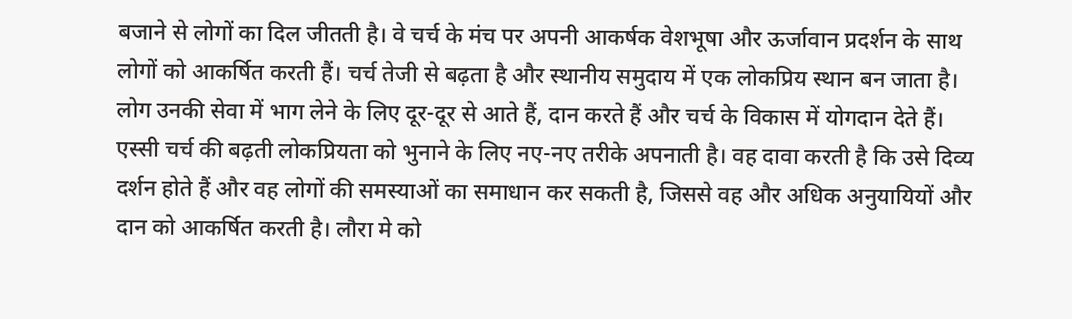बजाने से लोगों का दिल जीतती है। वे चर्च के मंच पर अपनी आकर्षक वेशभूषा और ऊर्जावान प्रदर्शन के साथ लोगों को आकर्षित करती हैं। चर्च तेजी से बढ़ता है और स्थानीय समुदाय में एक लोकप्रिय स्थान बन जाता है। लोग उनकी सेवा में भाग लेने के लिए दूर-दूर से आते हैं, दान करते हैं और चर्च के विकास में योगदान देते हैं। एस्सी चर्च की बढ़ती लोकप्रियता को भुनाने के लिए नए-नए तरीके अपनाती है। वह दावा करती है कि उसे दिव्य दर्शन होते हैं और वह लोगों की समस्याओं का समाधान कर सकती है, जिससे वह और अधिक अनुयायियों और दान को आकर्षित करती है। लौरा मे को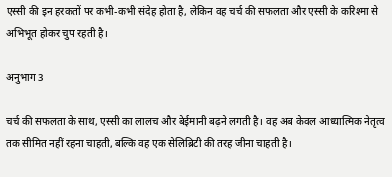एस्सी की इन हरकतों पर कभी-कभी संदेह होता है, लेकिन वह चर्च की सफलता और एस्सी के करिश्मा से अभिभूत होकर चुप रहती है।

अनुभाग 3

चर्च की सफलता के साथ, एस्सी का लालच और बेईमानी बढ़ने लगती है। वह अब केवल आध्यात्मिक नेतृत्व तक सीमित नहीं रहना चाहती, बल्कि वह एक सेलिब्रिटी की तरह जीना चाहती है।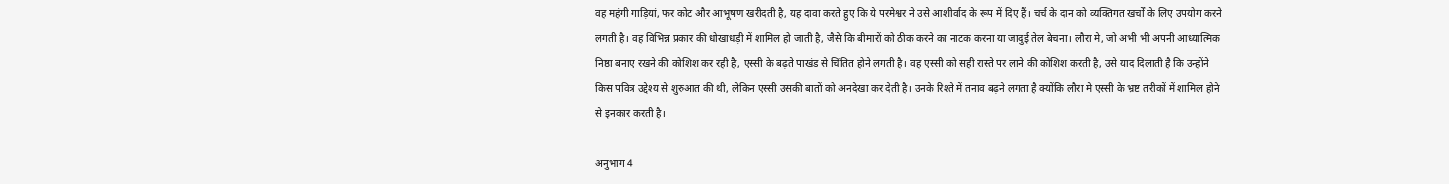वह महंगी गाड़ियां, फर कोट और आभूषण खरीदती है, यह दावा करते हुए कि ये परमेश्वर ने उसे आशीर्वाद के रूप में दिए हैं। चर्च के दान को व्यक्तिगत खर्चों के लिए उपयोग करने लगती है। वह विभिन्न प्रकार की धोखाधड़ी में शामिल हो जाती है, जैसे कि बीमारों को ठीक करने का नाटक करना या जादुई तेल बेचना। लौरा मे, जो अभी भी अपनी आध्यात्मिक निष्ठा बनाए रखने की कोशिश कर रही है, एस्सी के बढ़ते पाखंड से चिंतित होने लगती है। वह एस्सी को सही रास्ते पर लाने की कोशिश करती है, उसे याद दिलाती है कि उन्होंने किस पवित्र उद्देश्य से शुरुआत की थी, लेकिन एस्सी उसकी बातों को अनदेखा कर देती है। उनके रिश्ते में तनाव बढ़ने लगता है क्योंकि लौरा मे एस्सी के भ्रष्ट तरीकों में शामिल होने से इनकार करती है।

अनुभाग 4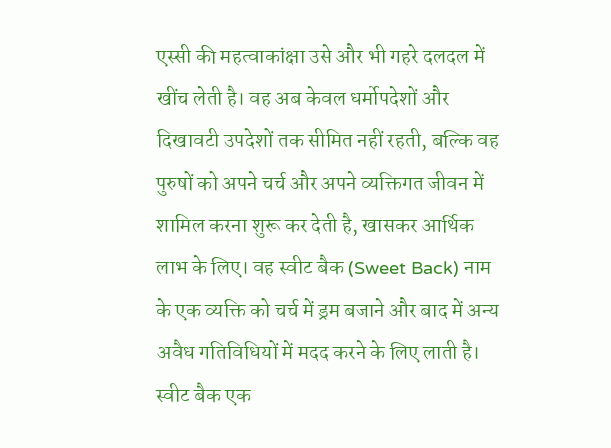एस्सी की महत्वाकांक्षा उसे और भी गहरे दलदल में खींच लेती है। वह अब केवल धर्मोपदेशों और दिखावटी उपदेशों तक सीमित नहीं रहती, बल्कि वह पुरुषों को अपने चर्च और अपने व्यक्तिगत जीवन में शामिल करना शुरू कर देती है, खासकर आर्थिक लाभ के लिए। वह स्वीट बैक (Sweet Back) नाम के एक व्यक्ति को चर्च में ड्रम बजाने और बाद में अन्य अवैध गतिविधियों में मदद करने के लिए लाती है। स्वीट बैक एक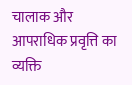चालाक और आपराधिक प्रवृत्ति का व्यक्ति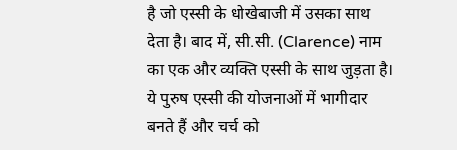है जो एस्सी के धोखेबाजी में उसका साथ देता है। बाद में, सी.सी. (Clarence) नाम का एक और व्यक्ति एस्सी के साथ जुड़ता है। ये पुरुष एस्सी की योजनाओं में भागीदार बनते हैं और चर्च को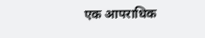एक आपराधिक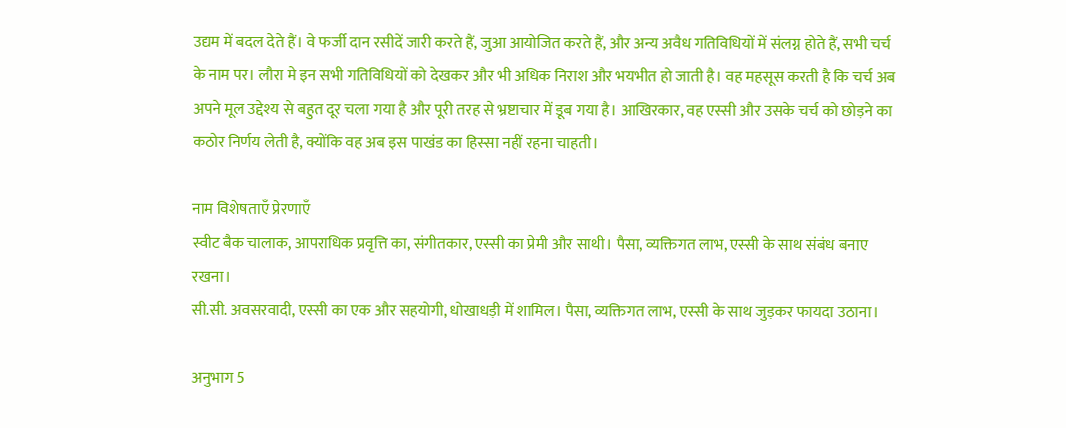उद्यम में बदल देते हैं। वे फर्जी दान रसीदें जारी करते हैं, जुआ आयोजित करते हैं, और अन्य अवैध गतिविधियों में संलग्न होते हैं, सभी चर्च के नाम पर। लौरा मे इन सभी गतिविधियों को देखकर और भी अधिक निराश और भयभीत हो जाती है। वह महसूस करती है कि चर्च अब अपने मूल उद्देश्य से बहुत दूर चला गया है और पूरी तरह से भ्रष्टाचार में डूब गया है। आखिरकार, वह एस्सी और उसके चर्च को छोड़ने का कठोर निर्णय लेती है, क्योंकि वह अब इस पाखंड का हिस्सा नहीं रहना चाहती।

नाम विशेषताएँ प्रेरणाएँ
स्वीट बैक चालाक, आपराधिक प्रवृत्ति का, संगीतकार, एस्सी का प्रेमी और साथी। पैसा, व्यक्तिगत लाभ, एस्सी के साथ संबंध बनाए रखना।
सी.सी. अवसरवादी, एस्सी का एक और सहयोगी, धोखाधड़ी में शामिल। पैसा, व्यक्तिगत लाभ, एस्सी के साथ जुड़कर फायदा उठाना।

अनुभाग 5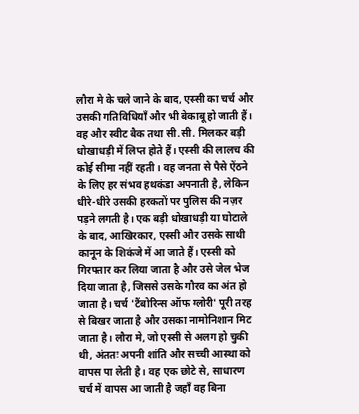लौरा मे के चले जाने के बाद, एस्सी का चर्च और उसकी गतिविधियाँ और भी बेकाबू हो जाती हैं। वह और स्वीट बैक तथा सी.सी. मिलकर बड़ी धोखाधड़ी में लिप्त होते हैं। एस्सी की लालच की कोई सीमा नहीं रहती। वह जनता से पैसे ऐंठने के लिए हर संभव हथकंडा अपनाती है, लेकिन धीरे-धीरे उसकी हरकतों पर पुलिस की नज़र पड़ने लगती है। एक बड़ी धोखाधड़ी या घोटाले के बाद, आखिरकार, एस्सी और उसके साथी कानून के शिकंजे में आ जाते हैं। एस्सी को गिरफ्तार कर लिया जाता है और उसे जेल भेज दिया जाता है, जिससे उसके गौरव का अंत हो जाता है। चर्च 'टैंबोरिन्स ऑफ ग्लोरी' पूरी तरह से बिखर जाता है और उसका नामोनिशान मिट जाता है। लौरा मे, जो एस्सी से अलग हो चुकी थी, अंततः अपनी शांति और सच्ची आस्था को वापस पा लेती है। वह एक छोटे से, साधारण चर्च में वापस आ जाती है जहाँ वह बिना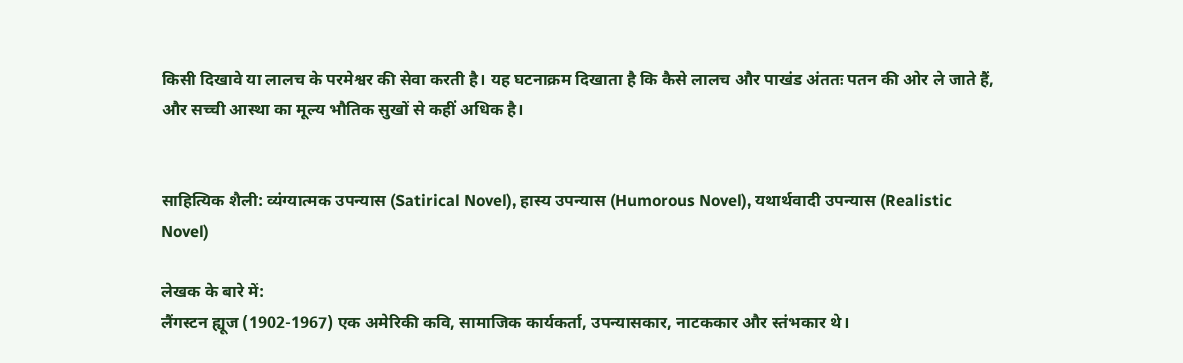किसी दिखावे या लालच के परमेश्वर की सेवा करती है। यह घटनाक्रम दिखाता है कि कैसे लालच और पाखंड अंततः पतन की ओर ले जाते हैं, और सच्ची आस्था का मूल्य भौतिक सुखों से कहीं अधिक है।


साहित्यिक शैली: व्यंग्यात्मक उपन्यास (Satirical Novel), हास्य उपन्यास (Humorous Novel), यथार्थवादी उपन्यास (Realistic Novel)

लेखक के बारे में:
लैंगस्टन ह्यूज (1902-1967) एक अमेरिकी कवि, सामाजिक कार्यकर्ता, उपन्यासकार, नाटककार और स्तंभकार थे।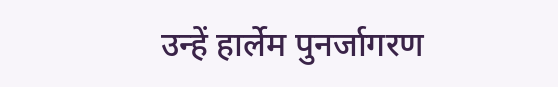उन्हें हार्लेम पुनर्जागरण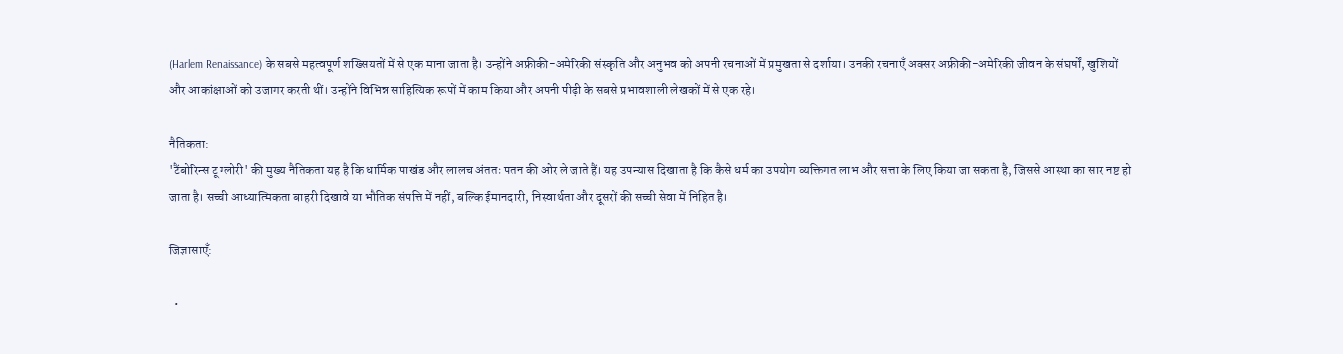(Harlem Renaissance) के सबसे महत्वपूर्ण शख्सियतों में से एक माना जाता है। उन्होंने अफ्रीकी-अमेरिकी संस्कृति और अनुभव को अपनी रचनाओं में प्रमुखता से दर्शाया। उनकी रचनाएँ अक्सर अफ्रीकी-अमेरिकी जीवन के संघर्षों, खुशियों और आकांक्षाओं को उजागर करती थीं। उन्होंने विभिन्न साहित्यिक रूपों में काम किया और अपनी पीढ़ी के सबसे प्रभावशाली लेखकों में से एक रहे।

नैतिकता:
'टैंबोरिन्स टू ग्लोरी' की मुख्य नैतिकता यह है कि धार्मिक पाखंड और लालच अंततः पतन की ओर ले जाते हैं। यह उपन्यास दिखाता है कि कैसे धर्म का उपयोग व्यक्तिगत लाभ और सत्ता के लिए किया जा सकता है, जिससे आस्था का सार नष्ट हो जाता है। सच्ची आध्यात्मिकता बाहरी दिखावे या भौतिक संपत्ति में नहीं, बल्कि ईमानदारी, निस्वार्थता और दूसरों की सच्ची सेवा में निहित है।

जिज्ञासाएँ:

  •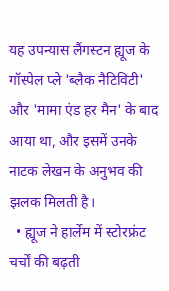यह उपन्यास लैंगस्टन ह्यूज के गॉस्पेल प्ले 'ब्लैक नैटिविटी' और 'मामा एंड हर मैन' के बाद आया था, और इसमें उनके नाटक लेखन के अनुभव की झलक मिलती है।
  • ह्यूज ने हार्लेम में स्टोरफ्रंट चर्चों की बढ़ती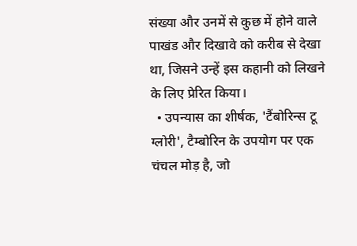संख्या और उनमें से कुछ में होने वाले पाखंड और दिखावे को करीब से देखा था, जिसने उन्हें इस कहानी को लिखने के लिए प्रेरित किया।
  • उपन्यास का शीर्षक, 'टैंबोरिन्स टू ग्लोरी', टैम्बोरिन के उपयोग पर एक चंचल मोड़ है, जो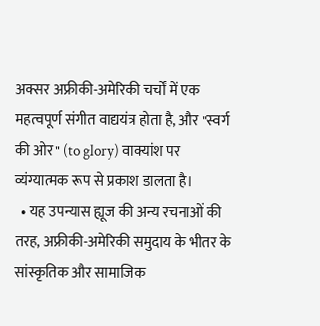अक्सर अफ्रीकी-अमेरिकी चर्चों में एक महत्वपूर्ण संगीत वाद्ययंत्र होता है, और "स्वर्ग की ओर" (to glory) वाक्यांश पर व्यंग्यात्मक रूप से प्रकाश डालता है।
  • यह उपन्यास ह्यूज की अन्य रचनाओं की तरह, अफ्रीकी-अमेरिकी समुदाय के भीतर के सांस्कृतिक और सामाजिक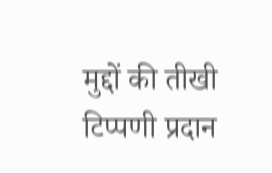मुद्दों की तीखी टिप्पणी प्रदान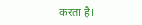करता है।